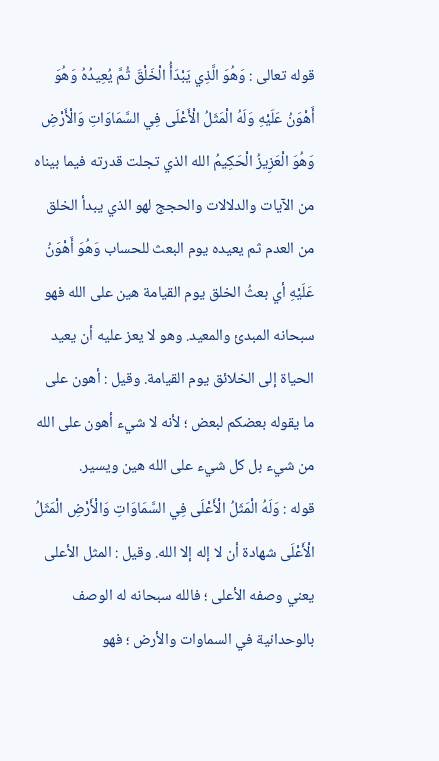قوله تعالى : وَهُوَ الَّذِي يَبْدَأُ الْخَلْقَ ثُمَّ يُعِيدُهُ وَهُوَ أَهْوَنُ عَلَيْهِ وَلَهُ الْمَثَلُ الْأَعْلَى فِي السَّمَاوَاتِ وَالْأَرْضِ وَهُوَ الْعَزِيزُ الْحَكِيمُ الله الذي تجلت قدرته فيما بيناه من الآيات والدلالات والحجج لهو الذي يبدأ الخلق من العدم ثم يعيده يوم البعث للحساب وَهُوَ أَهْوَنُ عَلَيْهِ أي بعثُ الخلق يوم القيامة هين على الله فهو سبحانه المبدئ والمعيد. وهو لا يعز عليه أن يعيد الحياة إلى الخلائق يوم القيامة. وقيل : أهون على ما يقوله بعضكم لبعض ؛ لأنه لا شيء أهون على الله من شيء بل كل شيء على الله هين ويسير.
قوله : وَلَهُ الْمَثَلُ الْأَعْلَى فِي السَّمَاوَاتِ وَالْأَرْضِ الْمَثَلُ الْأَعْلَى شهادة أن لا إله إلا الله. وقيل : المثل الأعلى يعني وصفه الأعلى ؛ فالله سبحانه له الوصف بالوحدانية في السماوات والأرض ؛ فهو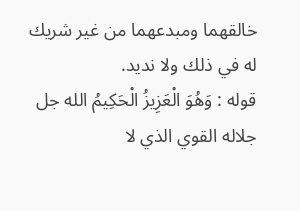خالقهما ومبدعهما من غير شريك له في ذلك ولا نديد.
قوله : وَهُوَ الْعَزِيزُ الْحَكِيمُ الله جل جلاله القوي الذي لا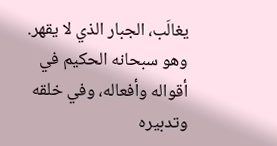يغالَب، الجبار الذي لا يقهر. وهو سبحانه الحكيم في أقواله وأفعاله، وفي خلقه وتدبيره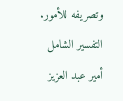وتصريفه للأمور.
التفسير الشامل
أمير عبد العزيز